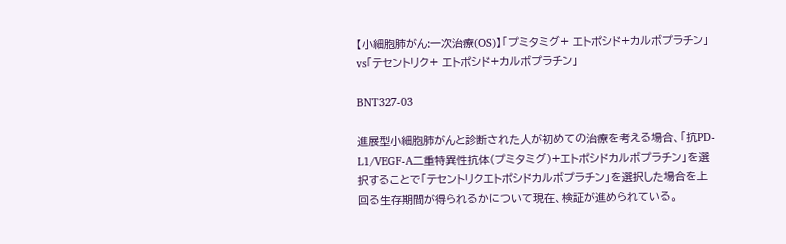【小細胞肺がん:一次治療(OS)】「プミタミグ+ エトポシド+カルボプラチン」vs「テセントリク+ エトポシド+カルボプラチン」

BNT327-03

進展型小細胞肺がんと診断された人が初めての治療を考える場合、「抗PD-L1/VEGF-A二重特異性抗体(プミタミグ)+エトポシドカルボプラチン」を選択することで「テセントリクエトポシドカルボプラチン」を選択した場合を上回る生存期間が得られるかについて現在、検証が進められている。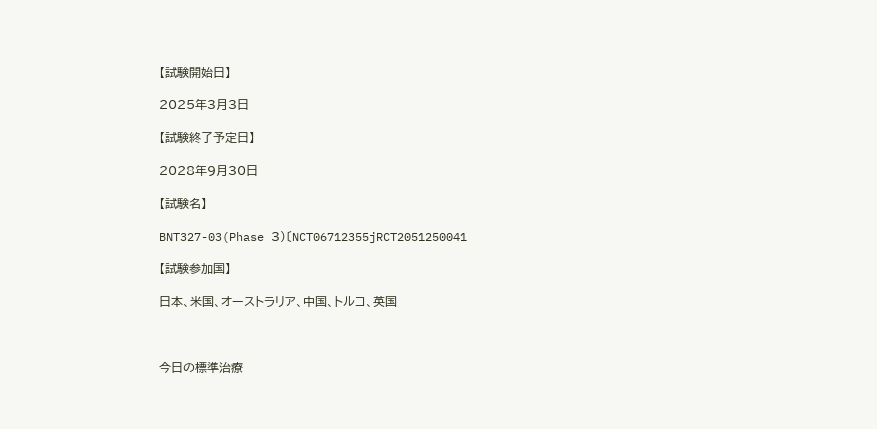【試験開始日】

2025年3月3日

【試験終了予定日】

2028年9月30日

【試験名】

BNT327-03(Phase 3)〔NCT06712355jRCT2051250041

【試験参加国】

日本、米国、オーストラリア、中国、トルコ、英国



今日の標準治療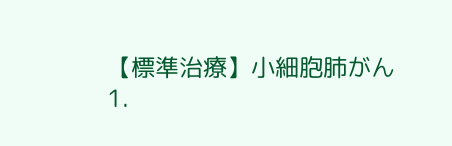【標準治療】小細胞肺がん
1.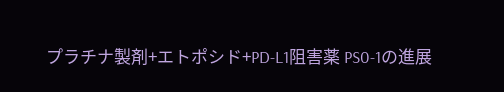プラチナ製剤+エトポシド+PD-L1阻害薬 PS0-1の進展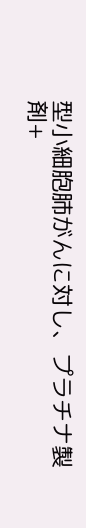型小細胞肺がんに対し、プラチナ製剤+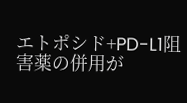エトポシド+PD-L1阻害薬の併用が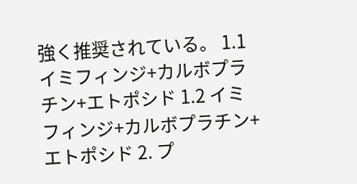強く推奨されている。 1.1 イミフィンジ+カルボプラチン+エトポシド 1.2 イミフィンジ+カルボプラチン+エトポシド 2. プ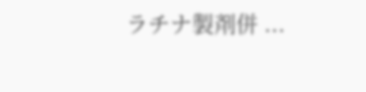ラチナ製剤併 ...